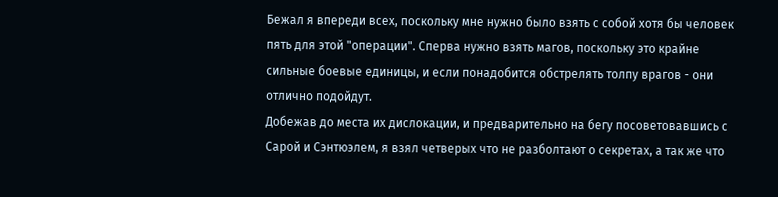Бежал я впереди всех, поскольку мне нужно было взять с собой хотя бы человек пять для этой "операции". Сперва нужно взять магов, поскольку это крайне сильные боевые единицы, и если понадобится обстрелять толпу врагов - они отлично подойдут.
Добежав до места их дислокации, и предварительно на бегу посоветовавшись с Сарой и Сэнтюэлем, я взял четверых что не разболтают о секретах, а так же что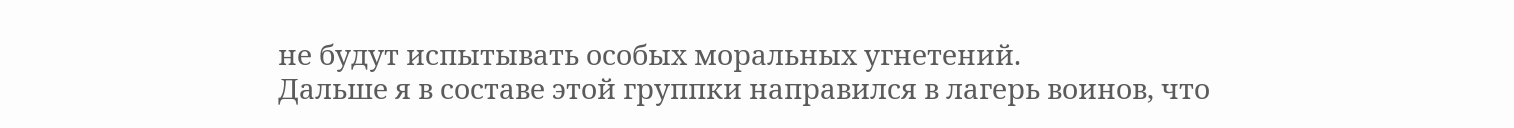не будут испытывать особых моральных угнетений.
Дальше я в составе этой группки направился в лагерь воинов, что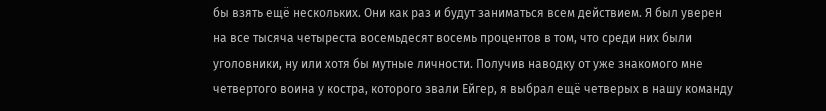бы взять ещё нескольких. Они как раз и будут заниматься всем действием. Я был уверен на все тысяча четыреста восемьдесят восемь процентов в том, что среди них были уголовники, ну или хотя бы мутные личности. Получив наводку от уже знакомого мне четвертого воина у костра, которого звали Ейгер, я выбрал ещё четверых в нашу команду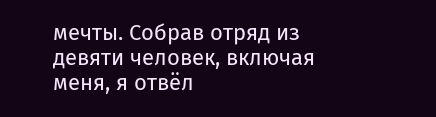мечты. Собрав отряд из девяти человек, включая меня, я отвёл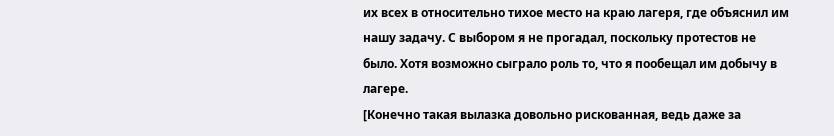их всех в относительно тихое место на краю лагеря, где объяснил им нашу задачу. С выбором я не прогадал, поскольку протестов не было. Хотя возможно сыграло роль то, что я пообещал им добычу в лагере.
[Конечно такая вылазка довольно рискованная, ведь даже за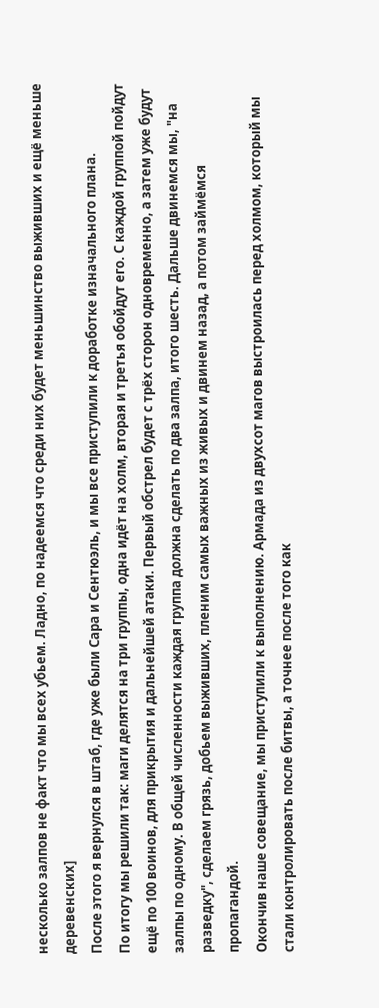несколько залпов не факт что мы всех убьем. Ладно, по надеемся что среди них будет меньшинство выживших и ещё меньше деревенских]
После этого я вернулся в штаб, где уже были Сара и Сентюэль, и мы все приступили к доработке изначального плана.
По итогу мы решили так: маги делятся на три группы, одна идёт на холм, вторая и третья обойдут его. С каждой группой пойдут ещё по 100 воинов, для прикрытия и дальнейшей атаки. Первый обстрел будет с трёх сторон одновременно, а затем уже будут залпы по одному. В общей численности каждая группа должна сделать по два залпа, итого шесть. Дальше двинемся мы, "на разведку", сделаем грязь, добьем выживших, пленим самых важных из живых и двинем назад, а потом займёмся пропагандой.
Окончив наше совещание, мы приступили к выполнению. Армада из двухсот магов выстроилась перед холмом, который мы стали контролировать после битвы, а точнее после того как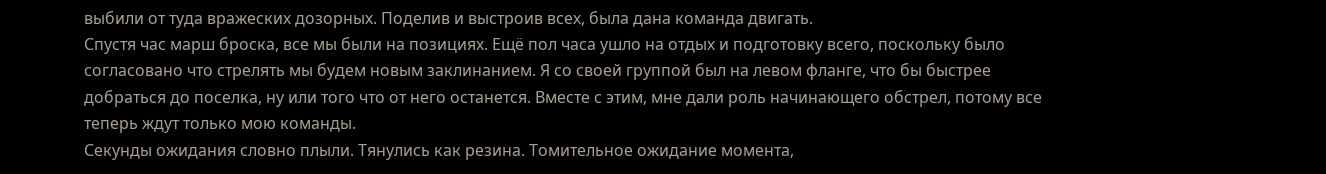выбили от туда вражеских дозорных. Поделив и выстроив всех, была дана команда двигать.
Спустя час марш броска, все мы были на позициях. Ещё пол часа ушло на отдых и подготовку всего, поскольку было согласовано что стрелять мы будем новым заклинанием. Я со своей группой был на левом фланге, что бы быстрее добраться до поселка, ну или того что от него останется. Вместе с этим, мне дали роль начинающего обстрел, потому все теперь ждут только мою команды.
Секунды ожидания словно плыли. Тянулись как резина. Томительное ожидание момента,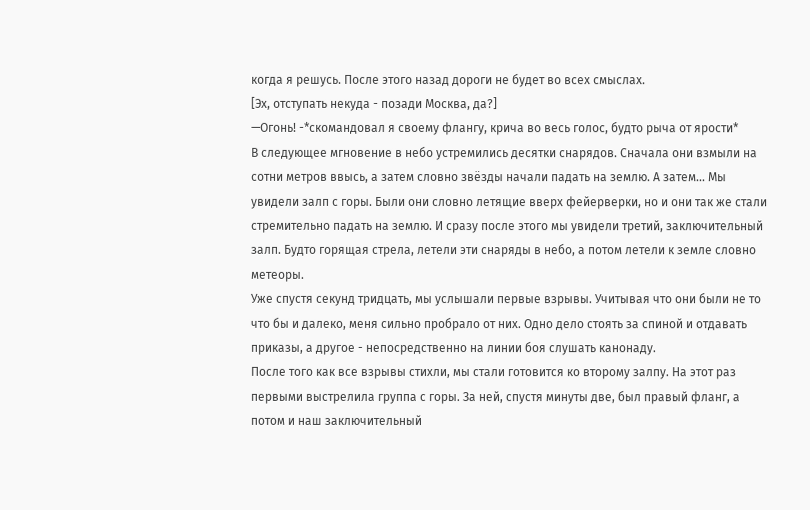когда я решусь. После этого назад дороги не будет во всех смыслах.
[Эх, отступать некуда - позади Москва, да?]
—Огонь! -*скомандовал я своему флангу, крича во весь голос, будто рыча от ярости*
В следующее мгновение в небо устремились десятки снарядов. Сначала они взмыли на сотни метров ввысь, а затем словно звёзды начали падать на землю. А затем... Мы увидели залп с горы. Были они словно летящие вверх фейерверки, но и они так же стали стремительно падать на землю. И сразу после этого мы увидели третий, заключительный залп. Будто горящая стрела, летели эти снаряды в небо, а потом летели к земле словно метеоры.
Уже спустя секунд тридцать, мы услышали первые взрывы. Учитывая что они были не то что бы и далеко, меня сильно пробрало от них. Одно дело стоять за спиной и отдавать приказы, а другое - непосредственно на линии боя слушать канонаду.
После того как все взрывы стихли, мы стали готовится ко второму залпу. На этот раз первыми выстрелила группа с горы. За ней, спустя минуты две, был правый фланг, а потом и наш заключительный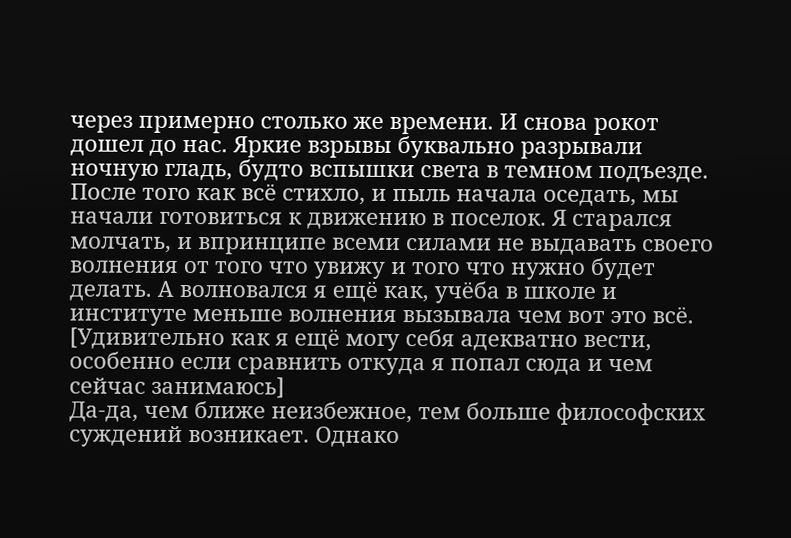через примерно столько же времени. И снова рокот дошел до нас. Яркие взрывы буквально разрывали ночную гладь, будто вспышки света в темном подъезде.
После того как всё стихло, и пыль начала оседать, мы начали готовиться к движению в поселок. Я старался молчать, и впринципе всеми силами не выдавать своего волнения от того что увижу и того что нужно будет делать. А волновался я ещё как, учёба в школе и институте меньше волнения вызывала чем вот это всё.
[Удивительно как я ещё могу себя адекватно вести, особенно если сравнить откуда я попал сюда и чем сейчас занимаюсь]
Да-да, чем ближе неизбежное, тем больше философских суждений возникает. Однако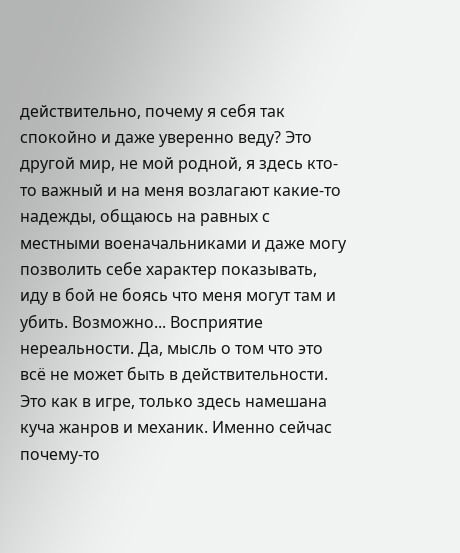действительно, почему я себя так спокойно и даже уверенно веду? Это другой мир, не мой родной, я здесь кто-то важный и на меня возлагают какие-то надежды, общаюсь на равных с местными военачальниками и даже могу позволить себе характер показывать, иду в бой не боясь что меня могут там и убить. Возможно... Восприятие нереальности. Да, мысль о том что это всё не может быть в действительности. Это как в игре, только здесь намешана куча жанров и механик. Именно сейчас почему-то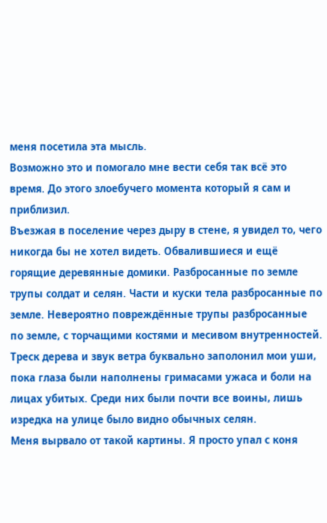меня посетила эта мысль.
Возможно это и помогало мне вести себя так всё это время. До этого злоебучего момента который я сам и приблизил.
Въезжая в поселение через дыру в стене, я увидел то, чего никогда бы не хотел видеть. Обвалившиеся и ещё горящие деревянные домики. Разбросанные по земле трупы солдат и селян. Части и куски тела разбросанные по земле. Невероятно повреждённые трупы разбросанные по земле, с торчащими костями и месивом внутренностей. Треск дерева и звук ветра буквально заполонил мои уши, пока глаза были наполнены гримасами ужаса и боли на лицах убитых. Среди них были почти все воины, лишь изредка на улице было видно обычных селян.
Меня вырвало от такой картины. Я просто упал с коня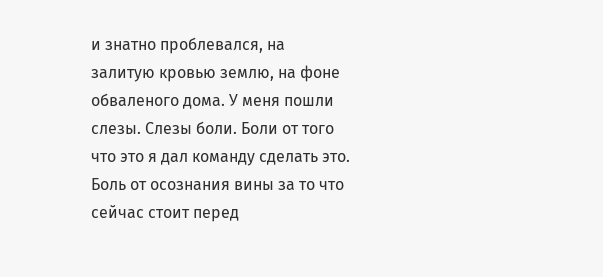и знатно проблевался, на залитую кровью землю, на фоне обваленого дома. У меня пошли слезы. Слезы боли. Боли от того что это я дал команду сделать это. Боль от осознания вины за то что сейчас стоит перед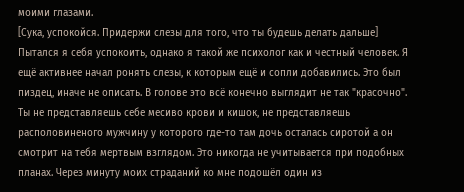моими глазами.
[Сука, успокойся. Придержи слезы для того, что ты будешь делать дальше]
Пытался я себя успокоить, однако я такой же психолог как и честный человек. Я ещё активнее начал ронять слезы, к которым ещё и сопли добавились. Это был пиздец, иначе не описать. В голове это всё конечно выглядит не так "красочно". Ты не представляешь себе месиво крови и кишок, не представляешь располовиненого мужчину у которого где-то там дочь осталась сиротой а он смотрит на тебя мертвым взглядом. Это никогда не учитывается при подобных планах. Через минуту моих страданий ко мне подошёл один из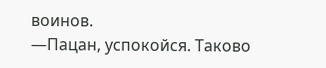воинов.
—Пацан, успокойся. Таково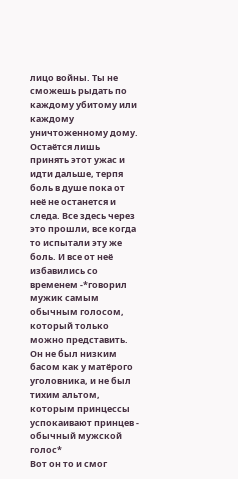лицо войны. Ты не сможешь рыдать по каждому убитому или каждому уничтоженному дому. Остаётся лишь принять этот ужас и идти дальше, терпя боль в душе пока от неё не останется и следа. Все здесь через это прошли, все когда то испытали эту же боль. И все от неё избавились со временем -*говорил мужик самым обычным голосом, который только можно представить. Он не был низким басом как у матёрого уголовника, и не был тихим альтом, которым принцессы успокаивают принцев - обычный мужской голос*
Вот он то и смог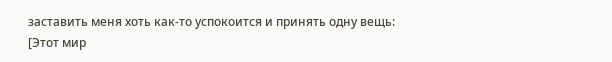заставить меня хоть как-то успокоится и принять одну вещь:
[Этот мир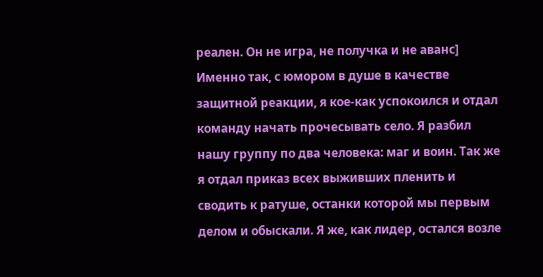реален. Он не игра, не получка и не аванс]
Именно так, с юмором в душе в качестве защитной реакции, я кое-как успокоился и отдал команду начать прочесывать село. Я разбил нашу группу по два человека: маг и воин. Так же я отдал приказ всех выживших пленить и сводить к ратуше, останки которой мы первым делом и обыскали. Я же, как лидер, остался возле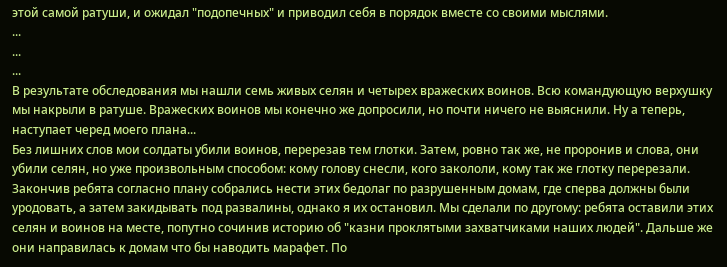этой самой ратуши, и ожидал "подопечных" и приводил себя в порядок вместе со своими мыслями.
...
...
...
В результате обследования мы нашли семь живых селян и четырех вражеских воинов. Всю командующую верхушку мы накрыли в ратуше. Вражеских воинов мы конечно же допросили, но почти ничего не выяснили. Ну а теперь, наступает черед моего плана...
Без лишних слов мои солдаты убили воинов, перерезав тем глотки. Затем, ровно так же, не проронив и слова, они убили селян, но уже произвольным способом: кому голову снесли, кого закололи, кому так же глотку перерезали. Закончив ребята согласно плану собрались нести этих бедолаг по разрушенным домам, где сперва должны были уродовать, а затем закидывать под развалины, однако я их остановил. Мы сделали по другому: ребята оставили этих селян и воинов на месте, попутно сочинив историю об "казни проклятыми захватчиками наших людей". Дальше же они направилась к домам что бы наводить марафет. По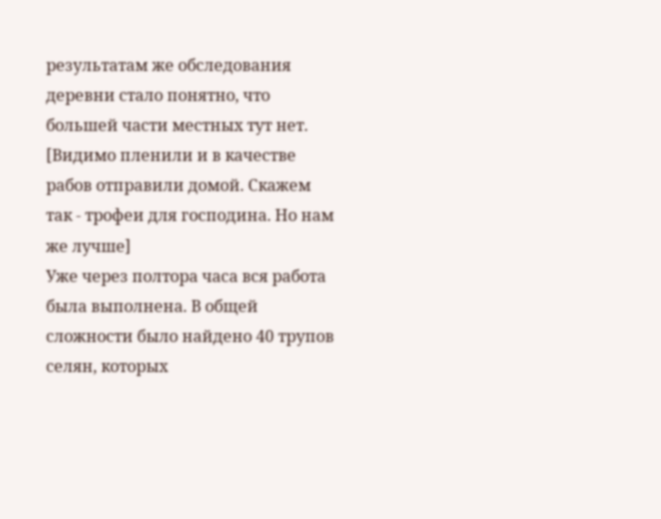результатам же обследования деревни стало понятно, что большей части местных тут нет.
[Видимо пленили и в качестве рабов отправили домой. Скажем так - трофеи для господина. Но нам же лучше]
Уже через полтора часа вся работа была выполнена. В общей сложности было найдено 40 трупов селян, которых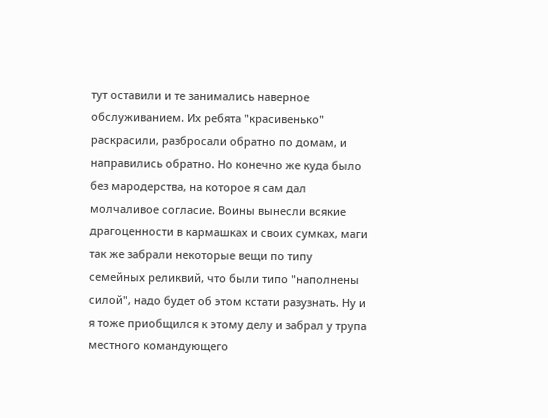тут оставили и те занимались наверное обслуживанием. Их ребята "красивенько" раскрасили, разбросали обратно по домам, и направились обратно. Но конечно же куда было без мародерства, на которое я сам дал молчаливое согласие. Воины вынесли всякие драгоценности в кармашках и своих сумках, маги так же забрали некоторые вещи по типу семейных реликвий, что были типо "наполнены силой", надо будет об этом кстати разузнать. Ну и я тоже приобщился к этому делу и забрал у трупа местного командующего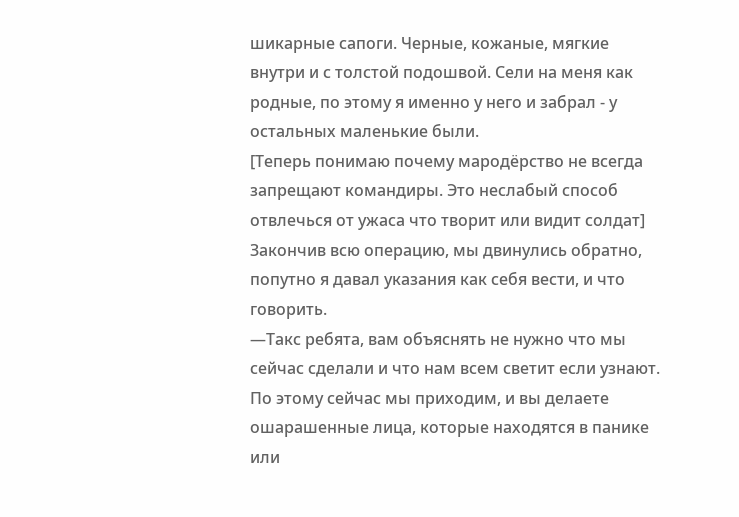шикарные сапоги. Черные, кожаные, мягкие внутри и с толстой подошвой. Сели на меня как родные, по этому я именно у него и забрал - у остальных маленькие были.
[Теперь понимаю почему мародёрство не всегда запрещают командиры. Это неслабый способ отвлечься от ужаса что творит или видит солдат]
Закончив всю операцию, мы двинулись обратно, попутно я давал указания как себя вести, и что говорить.
—Такс ребята, вам объяснять не нужно что мы сейчас сделали и что нам всем светит если узнают. По этому сейчас мы приходим, и вы делаете ошарашенные лица, которые находятся в панике или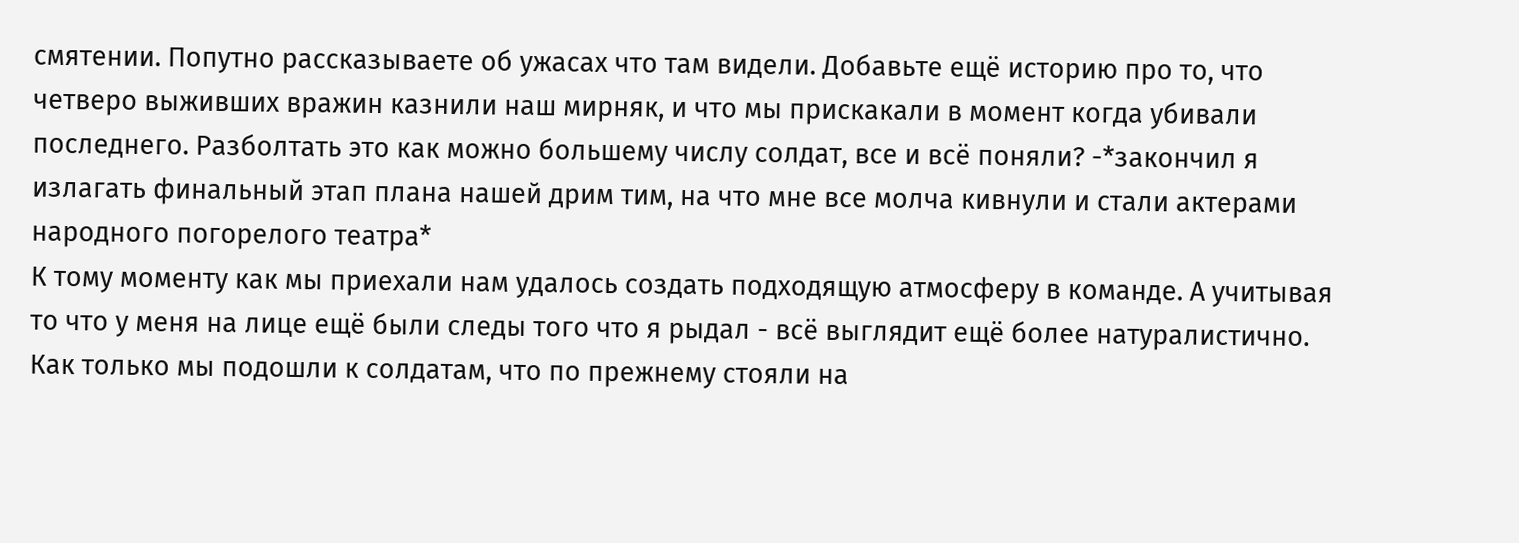смятении. Попутно рассказываете об ужасах что там видели. Добавьте ещё историю про то, что четверо выживших вражин казнили наш мирняк, и что мы прискакали в момент когда убивали последнего. Разболтать это как можно большему числу солдат, все и всё поняли? -*закончил я излагать финальный этап плана нашей дрим тим, на что мне все молча кивнули и стали актерами народного погорелого театра*
К тому моменту как мы приехали нам удалось создать подходящую атмосферу в команде. А учитывая то что у меня на лице ещё были следы того что я рыдал - всё выглядит ещё более натуралистично. Как только мы подошли к солдатам, что по прежнему стояли на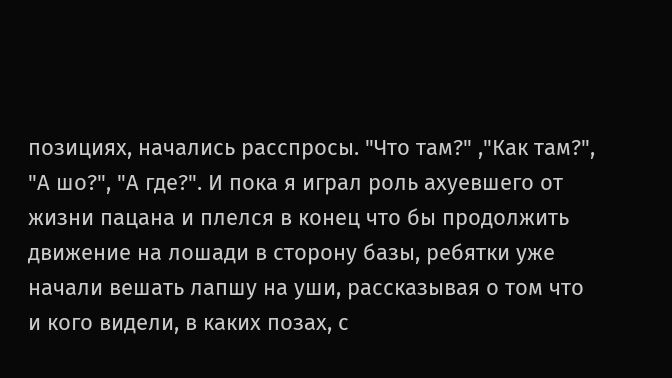позициях, начались расспросы. "Что там?" ,"Как там?", "А шо?", "А где?". И пока я играл роль ахуевшего от жизни пацана и плелся в конец что бы продолжить движение на лошади в сторону базы, ребятки уже начали вешать лапшу на уши, рассказывая о том что и кого видели, в каких позах, с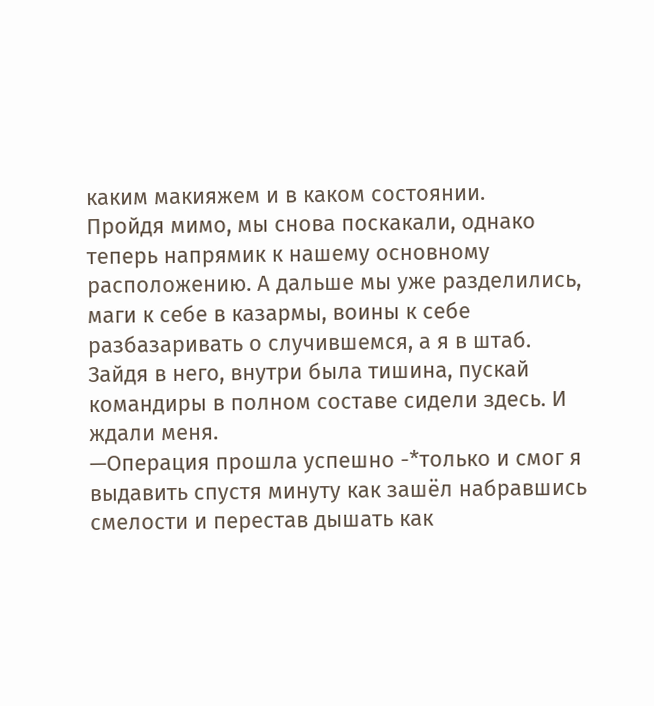каким макияжем и в каком состоянии.
Пройдя мимо, мы снова поскакали, однако теперь напрямик к нашему основному расположению. А дальше мы уже разделились, маги к себе в казармы, воины к себе разбазаривать о случившемся, а я в штаб. Зайдя в него, внутри была тишина, пускай командиры в полном составе сидели здесь. И ждали меня.
—Операция прошла успешно -*только и смог я выдавить спустя минуту как зашёл набравшись смелости и перестав дышать как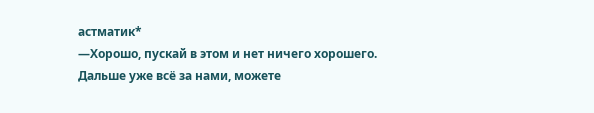астматик*
—Хорошо, пускай в этом и нет ничего хорошего. Дальше уже всё за нами, можете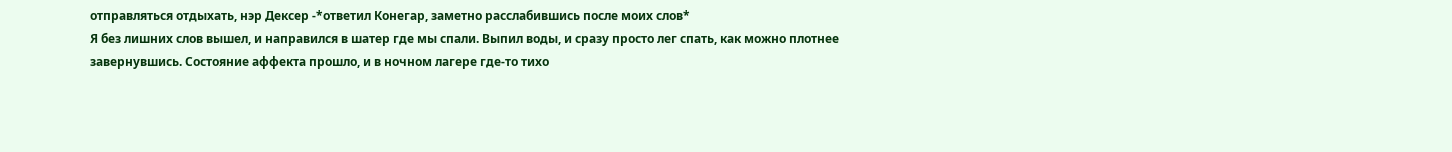отправляться отдыхать, нэр Дексер -*ответил Конегар, заметно расслабившись после моих слов*
Я без лишних слов вышел, и направился в шатер где мы спали. Выпил воды, и сразу просто лег спать, как можно плотнее завернувшись. Состояние аффекта прошло, и в ночном лагере где-то тихо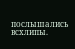послышались всхлипы.